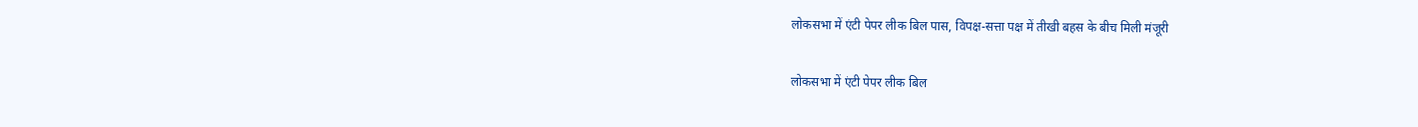लोकसभा में एंटी पेपर लीक बिल पास, विपक्ष-सत्ता पक्ष में तीखी बहस के बीच मिली मंजूरी

लोकसभा में एंटी पेपर लीक बिल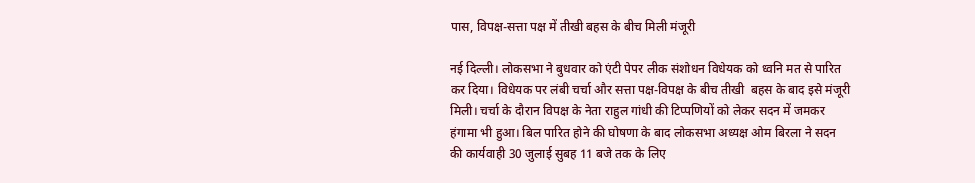पास, विपक्ष-सत्ता पक्ष में तीखी बहस के बीच मिली मंजूरी

नई दिल्ली। लोकसभा ने बुधवार को एंटी पेपर लीक संशोधन विधेयक को ध्वनि मत से पारित कर दिया। विधेयक पर लंबी चर्चा और सत्ता पक्ष-विपक्ष के बीच तीखी  बहस के बाद इसे मंजूरी मिली। चर्चा के दौरान विपक्ष के नेता राहुल गांधी की टिप्पणियों को लेकर सदन में जमकर हंगामा भी हुआ। बिल पारित होने की घोषणा के बाद लोकसभा अध्यक्ष ओम बिरला ने सदन की कार्यवाही 30 जुलाई सुबह 11 बजे तक के लिए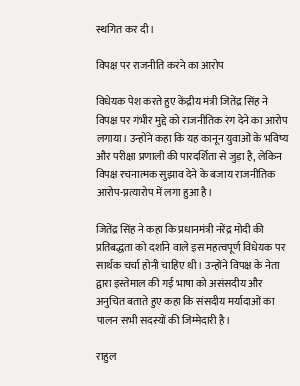स्थगित कर दी।

विपक्ष पर राजनीति करने का आरोप

विधेयक पेश करते हुए केंद्रीय मंत्री जितेंद्र सिंह ने विपक्ष पर गंभीर मुद्दे को राजनीतिक रंग देने का आरोप लगाया। उन्होंने कहा कि यह कानून युवाओं के भविष्य और परीक्षा प्रणाली की पारदर्शिता से जुड़ा है, लेकिन विपक्ष रचनात्मक सुझाव देने के बजाय राजनीतिक आरोप-प्रत्यारोप में लगा हुआ है।

जितेंद्र सिंह ने कहा कि प्रधानमंत्री नरेंद्र मोदी की प्रतिबद्धता को दर्शाने वाले इस महत्वपूर्ण विधेयक पर सार्थक चर्चा होनी चाहिए थी। उन्होंने विपक्ष के नेता द्वारा इस्तेमाल की गई भाषा को असंसदीय और अनुचित बताते हुए कहा कि संसदीय मर्यादाओं का पालन सभी सदस्यों की जिम्मेदारी है।

राहुल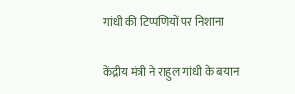गांधी की टिप्पणियों पर निशाना

केंद्रीय मंत्री ने राहुल गांधी के बयान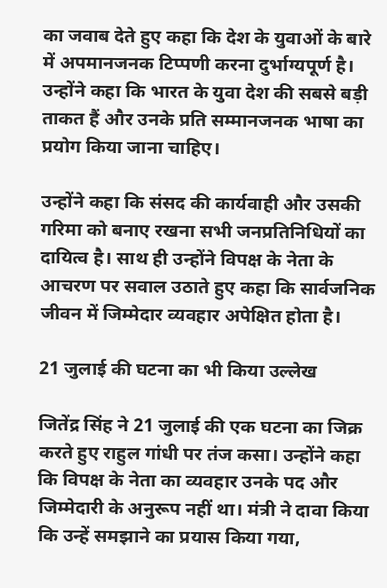का जवाब देते हुए कहा कि देश के युवाओं के बारे में अपमानजनक टिप्पणी करना दुर्भाग्यपूर्ण है। उन्होंने कहा कि भारत के युवा देश की सबसे बड़ी ताकत हैं और उनके प्रति सम्मानजनक भाषा का प्रयोग किया जाना चाहिए।

उन्होंने कहा कि संसद की कार्यवाही और उसकी गरिमा को बनाए रखना सभी जनप्रतिनिधियों का दायित्व है। साथ ही उन्होंने विपक्ष के नेता के आचरण पर सवाल उठाते हुए कहा कि सार्वजनिक जीवन में जिम्मेदार व्यवहार अपेक्षित होता है।

21 जुलाई की घटना का भी किया उल्लेख

जितेंद्र सिंह ने 21 जुलाई की एक घटना का जिक्र करते हुए राहुल गांधी पर तंज कसा। उन्होंने कहा कि विपक्ष के नेता का व्यवहार उनके पद और जिम्मेदारी के अनुरूप नहीं था। मंत्री ने दावा किया कि उन्हें समझाने का प्रयास किया गया,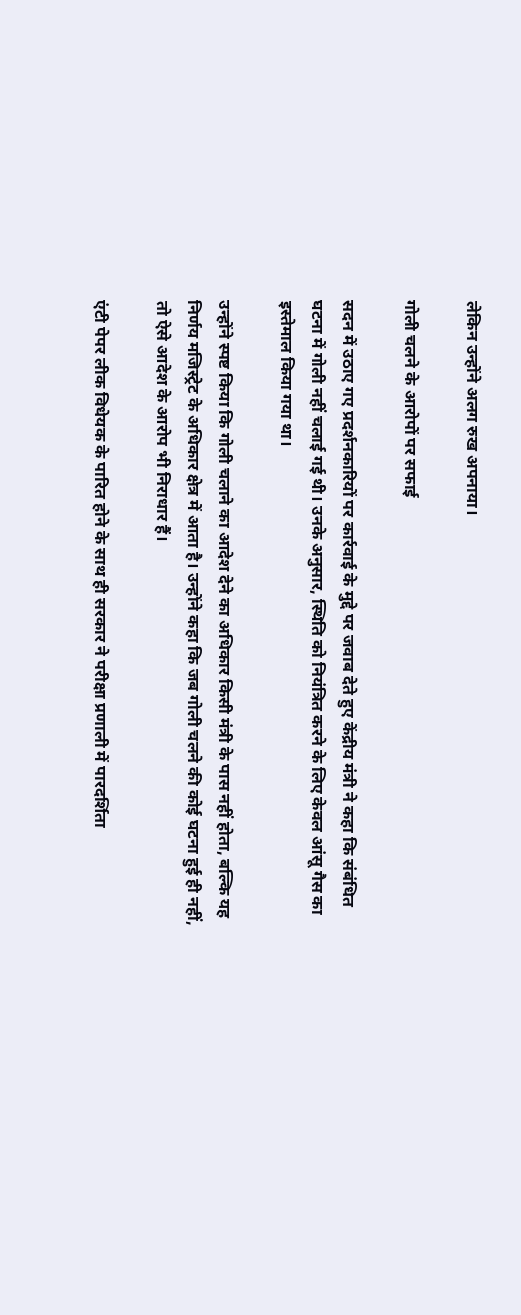लेकिन उन्होंने अलग रुख अपनाया।

गोली चलने के आरोपों पर सफाई

सदन में उठाए गए प्रदर्शनकारियों पर कार्रवाई के मुद्दे पर जवाब देते हुए केंद्रीय मंत्री ने कहा कि संबंधित घटना में गोली नहीं चलाई गई थी। उनके अनुसार, स्थिति को नियंत्रित करने के लिए केवल आंसू गैस का इस्तेमाल किया गया था।

उन्होंने स्पष्ट किया कि गोली चलाने का आदेश देने का अधिकार किसी मंत्री के पास नहीं होता, बल्कि यह निर्णय मजिस्ट्रेट के अधिकार क्षेत्र में आता है। उन्होंने कहा कि जब गोली चलने की कोई घटना हुई ही नहीं, तो ऐसे आदेश के आरोप भी निराधार हैं।

एंटी पेपर लीक विधेयक के पारित होने के साथ ही सरकार ने परीक्षा प्रणाली में पारदर्शिता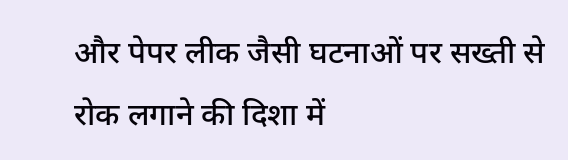और पेपर लीक जैसी घटनाओं पर सख्ती से रोक लगाने की दिशा में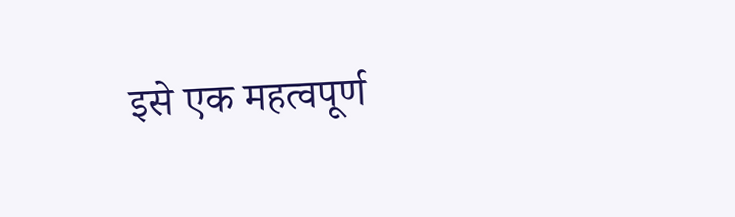इसे एक महत्वपूर्ण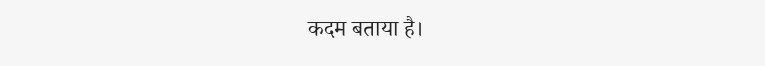कदम बताया है।